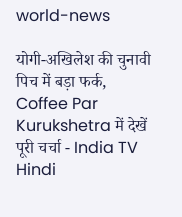world-news

योगी-अखिलेश की चुनावी पिच में बड़ा फर्क, Coffee Par Kurukshetra में देखें पूरी चर्चा - India TV Hindi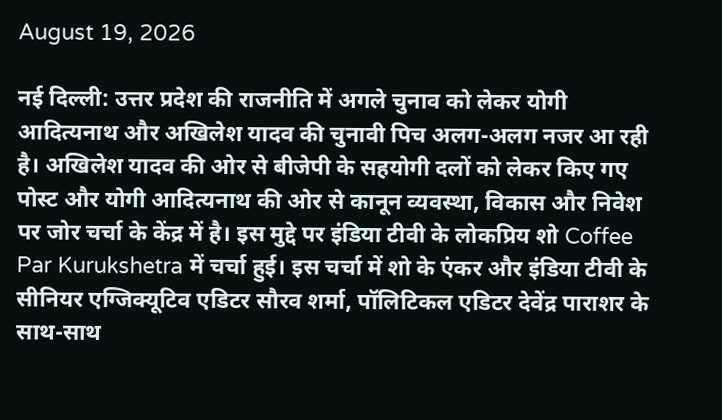August 19, 2026

नई दिल्ली: उत्तर प्रदेश की राजनीति में अगले चुनाव को लेकर योगी आदित्यनाथ और अखिलेश यादव की चुनावी पिच अलग-अलग नजर आ रही है। अखिलेश यादव की ओर से बीजेपी के सहयोगी दलों को लेकर किए गए पोस्ट और योगी आदित्यनाथ की ओर से कानून व्यवस्था, विकास और निवेश पर जोर चर्चा के केंद्र में है। इस मुद्दे पर इंडिया टीवी के लोकप्रिय शो Coffee Par Kurukshetra में चर्चा हुई। इस चर्चा में शो के एंकर और इंडिया टीवी के सीनियर एग्जिक्यूटिव एडिटर सौरव शर्मा, पॉलिटिकल एडिटर देवेंद्र पाराशर के साथ-साथ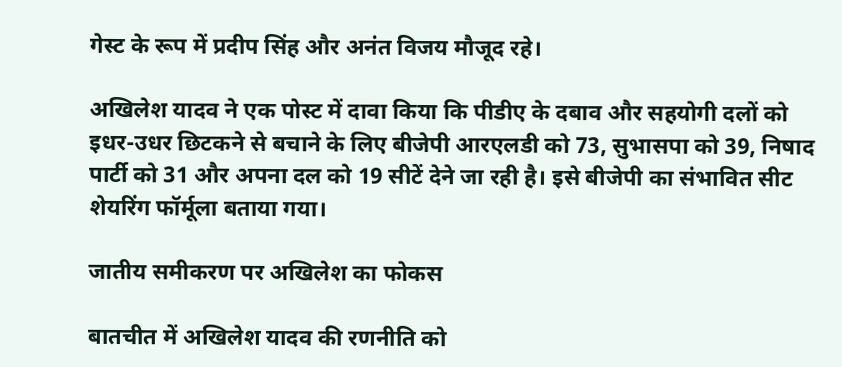गेस्ट के रूप में प्रदीप सिंह और अनंत विजय मौजूद रहे।

अखिलेश यादव ने एक पोस्ट में दावा किया कि पीडीए के दबाव और सहयोगी दलों को इधर-उधर छिटकने से बचाने के लिए बीजेपी आरएलडी को 73, सुभासपा को 39, निषाद पार्टी को 31 और अपना दल को 19 सीटें देने जा रही है। इसे बीजेपी का संभावित सीट शेयरिंग फॉर्मूला बताया गया।

जातीय समीकरण पर अखिलेश का फोकस

बातचीत में अखिलेश यादव की रणनीति को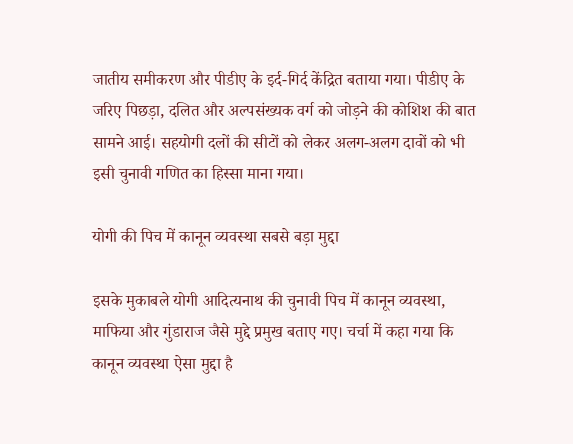जातीय समीकरण और पीडीए के इर्द-गिर्द केंद्रित बताया गया। पीडीए के जरिए पिछड़ा, दलित और अल्पसंख्यक वर्ग को जोड़ने की कोशिश की बात सामने आई। सहयोगी दलों की सीटों को लेकर अलग-अलग दावों को भी इसी चुनावी गणित का हिस्सा माना गया।

योगी की पिच में कानून व्यवस्था सबसे बड़ा मुद्दा

इसके मुकाबले योगी आदित्यनाथ की चुनावी पिच में कानून व्यवस्था, माफिया और गुंडाराज जैसे मुद्दे प्रमुख बताए गए। चर्चा में कहा गया कि कानून व्यवस्था ऐसा मुद्दा है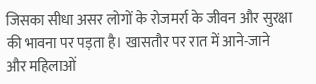जिसका सीधा असर लोगों के रोजमर्रा के जीवन और सुरक्षा की भावना पर पड़ता है। खासतौर पर रात में आने-जाने और महिलाओं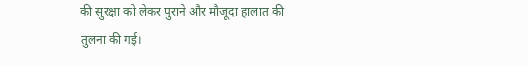की सुरक्षा को लेकर पुराने और मौजूदा हालात की तुलना की गई।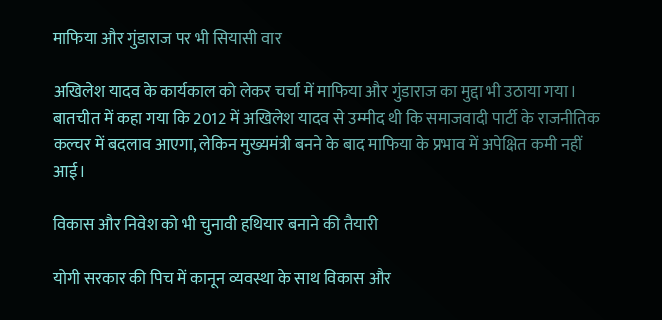माफिया और गुंडाराज पर भी सियासी वार

अखिलेश यादव के कार्यकाल को लेकर चर्चा में माफिया और गुंडाराज का मुद्दा भी उठाया गया। बातचीत में कहा गया कि 2012 में अखिलेश यादव से उम्मीद थी कि समाजवादी पार्टी के राजनीतिक कल्चर में बदलाव आएगा, लेकिन मुख्यमंत्री बनने के बाद माफिया के प्रभाव में अपेक्षित कमी नहीं आई।

विकास और निवेश को भी चुनावी हथियार बनाने की तैयारी

योगी सरकार की पिच में कानून व्यवस्था के साथ विकास और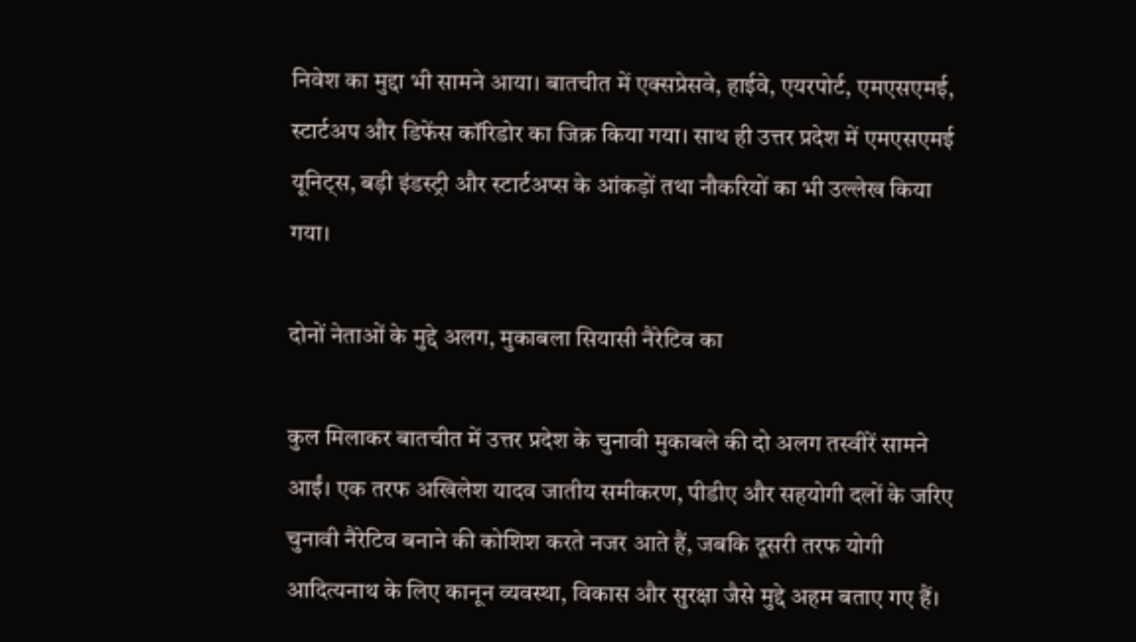निवेश का मुद्दा भी सामने आया। बातचीत में एक्सप्रेसवे, हाईवे, एयरपोर्ट, एमएसएमई, स्टार्टअप और डिफेंस कॉरिडोर का जिक्र किया गया। साथ ही उत्तर प्रदेश में एमएसएमई यूनिट्स, बड़ी इंडस्ट्री और स्टार्टअप्स के आंकड़ों तथा नौकरियों का भी उल्लेख किया गया।

दोनों नेताओं के मुद्दे अलग, मुकाबला सियासी नैरेटिव का

कुल मिलाकर बातचीत में उत्तर प्रदेश के चुनावी मुकाबले की दो अलग तस्वीरें सामने आईं। एक तरफ अखिलेश यादव जातीय समीकरण, पीडीए और सहयोगी दलों के जरिए चुनावी नैरेटिव बनाने की कोशिश करते नजर आते हैं, जबकि दूसरी तरफ योगी आदित्यनाथ के लिए कानून व्यवस्था, विकास और सुरक्षा जैसे मुद्दे अहम बताए गए हैं।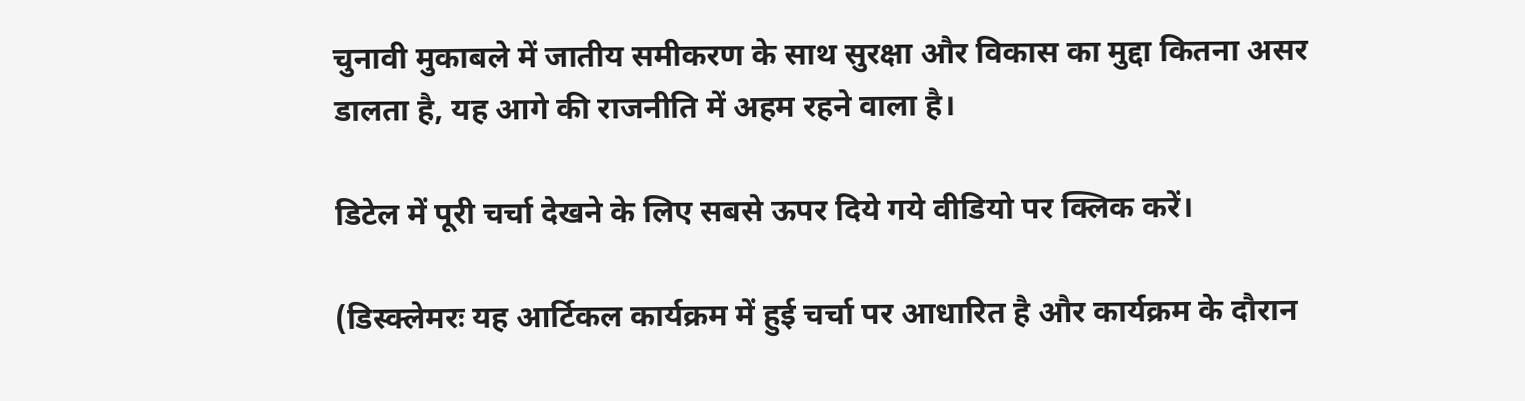चुनावी मुकाबले में जातीय समीकरण के साथ सुरक्षा और विकास का मुद्दा कितना असर डालता है, यह आगे की राजनीति में अहम रहने वाला है।

डिटेल में पूरी चर्चा देखने के लिए सबसे ऊपर दिये गये वीडियो पर क्लिक करें।

(डिस्क्लेमरः यह आर्टिकल कार्यक्रम में हुई चर्चा पर आधारित है और कार्यक्रम के दौरान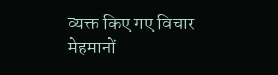व्यक्त किए गए विचार मेहमानों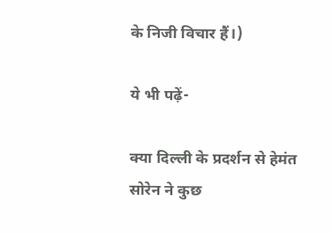के निजी विचार हैं।)

ये भी पढ़ें-

क्या दिल्ली के प्रदर्शन से हेमंत सोरेन ने कुछ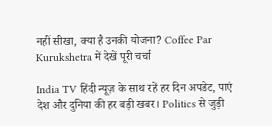नहीं सीखा, क्या है उनकी योजना? Coffee Par Kurukshetra में देखें पूरी चर्चा

India TV हिंदी न्यूज़ के साथ रहें हर दिन अपडेट, पाएं देश और दुनिया की हर बड़ी खबर। Politics से जुड़ी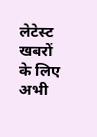लेटेस्ट खबरों के लिए अभी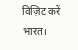विज़िट करें भारत।